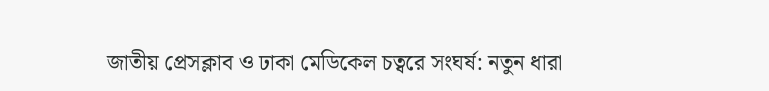জাতীয় প্রেসক্লাব ও ঢাকা মেডিকেল চত্বরে সংঘর্ষ: নতুন ধারা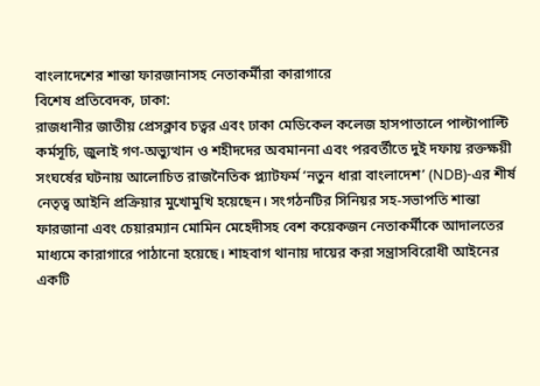বাংলাদেশের শান্তা ফারজানাসহ নেতাকর্মীরা কারাগারে
বিশেষ প্রতিবেদক, ঢাকা:
রাজধানীর জাতীয় প্রেসক্লাব চত্বর এবং ঢাকা মেডিকেল কলেজ হাসপাতালে পাল্টাপাল্টি কর্মসূচি, জুলাই গণ-অভ্যুত্থান ও শহীদদের অবমাননা এবং পরবর্তীতে দুই দফায় রক্তক্ষয়ী সংঘর্ষের ঘটনায় আলোচিত রাজনৈতিক প্ল্যাটফর্ম ‘নতুন ধারা বাংলাদেশ’ (NDB)-এর শীর্ষ নেতৃত্ব আইনি প্রক্রিয়ার মুখোমুখি হয়েছেন। সংগঠনটির সিনিয়র সহ-সভাপতি শান্তা ফারজানা এবং চেয়ারম্যান মোমিন মেহেদীসহ বেশ কয়েকজন নেতাকর্মীকে আদালতের মাধ্যমে কারাগারে পাঠানো হয়েছে। শাহবাগ থানায় দায়ের করা সন্ত্রাসবিরোধী আইনের একটি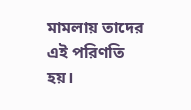মামলায় তাদের এই পরিণতি হয়।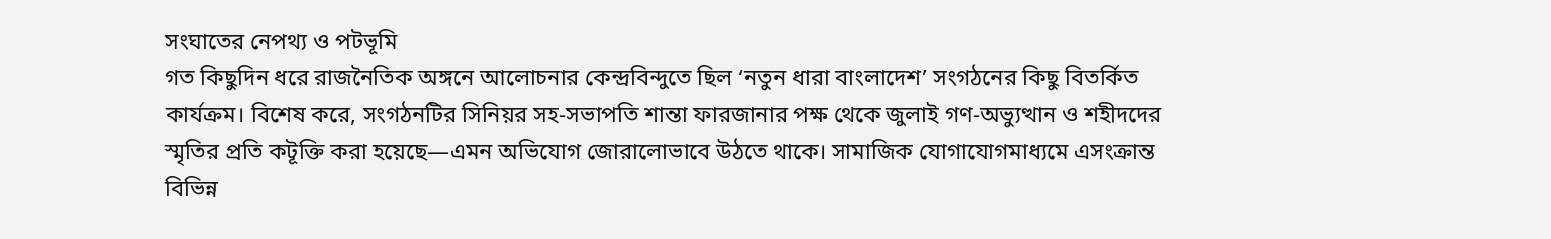সংঘাতের নেপথ্য ও পটভূমি
গত কিছুদিন ধরে রাজনৈতিক অঙ্গনে আলোচনার কেন্দ্রবিন্দুতে ছিল ‘নতুন ধারা বাংলাদেশ’ সংগঠনের কিছু বিতর্কিত কার্যক্রম। বিশেষ করে, সংগঠনটির সিনিয়র সহ-সভাপতি শান্তা ফারজানার পক্ষ থেকে জুলাই গণ-অভ্যুত্থান ও শহীদদের স্মৃতির প্রতি কটূক্তি করা হয়েছে—এমন অভিযোগ জোরালোভাবে উঠতে থাকে। সামাজিক যোগাযোগমাধ্যমে এসংক্রান্ত বিভিন্ন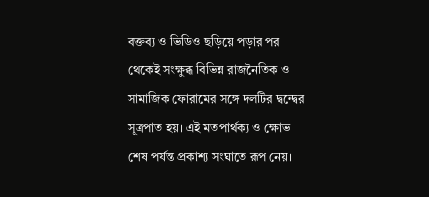বক্তব্য ও ভিডিও ছড়িয়ে পড়ার পর থেকেই সংক্ষুব্ধ বিভিন্ন রাজনৈতিক ও সামাজিক ফোরামের সঙ্গে দলটির দ্বন্দ্বের সূত্রপাত হয়। এই মতপার্থক্য ও ক্ষোভ শেষ পর্যন্ত প্রকাশ্য সংঘাতে রূপ নেয়।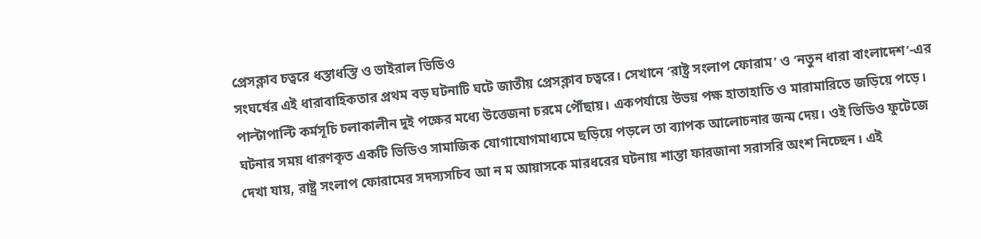প্রেসক্লাব চত্বরে ধস্তাধস্তি ও ভাইরাল ভিডিও
সংঘর্ষের এই ধারাবাহিকতার প্রথম বড় ঘটনাটি ঘটে জাতীয় প্রেসক্লাব চত্বরে। সেখানে ‘রাষ্ট্র সংলাপ ফোরাম’ ও ‘নতুন ধারা বাংলাদেশ’-এর পাল্টাপাল্টি কর্মসূচি চলাকালীন দুই পক্ষের মধ্যে উত্তেজনা চরমে পৌঁছায়। একপর্যায়ে উভয় পক্ষ হাতাহাতি ও মারামারিতে জড়িয়ে পড়ে।
ঘটনার সময় ধারণকৃত একটি ভিডিও সামাজিক যোগাযোগমাধ্যমে ছড়িয়ে পড়লে তা ব্যাপক আলোচনার জন্ম দেয়। ওই ভিডিও ফুটেজে দেখা যায়, রাষ্ট্র সংলাপ ফোরামের সদস্যসচিব আ ন ম আয়াসকে মারধরের ঘটনায় শান্তা ফারজানা সরাসরি অংশ নিচ্ছেন। এই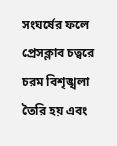সংঘর্ষের ফলে প্রেসক্লাব চত্বরে চরম বিশৃঙ্খলা তৈরি হয় এবং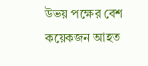উভয় পক্ষের বেশ কয়েকজন আহত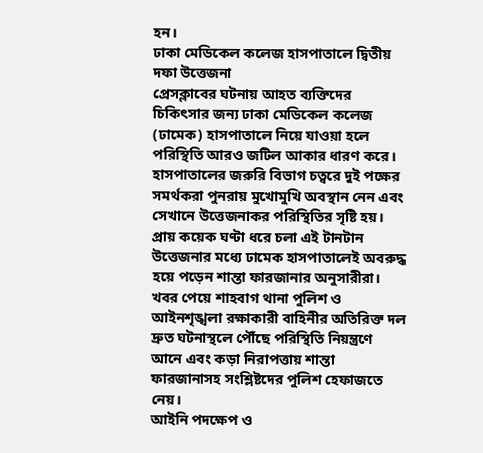হন।
ঢাকা মেডিকেল কলেজ হাসপাতালে দ্বিতীয় দফা উত্তেজনা
প্রেসক্লাবের ঘটনায় আহত ব্যক্তিদের চিকিৎসার জন্য ঢাকা মেডিকেল কলেজ (ঢামেক) হাসপাতালে নিয়ে যাওয়া হলে পরিস্থিতি আরও জটিল আকার ধারণ করে। হাসপাতালের জরুরি বিভাগ চত্বরে দুই পক্ষের সমর্থকরা পুনরায় মুখোমুখি অবস্থান নেন এবং সেখানে উত্তেজনাকর পরিস্থিতির সৃষ্টি হয়।
প্রায় কয়েক ঘণ্টা ধরে চলা এই টানটান উত্তেজনার মধ্যে ঢামেক হাসপাতালেই অবরুদ্ধ হয়ে পড়েন শান্তা ফারজানার অনুসারীরা। খবর পেয়ে শাহবাগ থানা পুলিশ ও আইনশৃঙ্খলা রক্ষাকারী বাহিনীর অতিরিক্ত দল দ্রুত ঘটনাস্থলে পৌঁছে পরিস্থিতি নিয়ন্ত্রণে আনে এবং কড়া নিরাপত্তায় শান্তা ফারজানাসহ সংশ্লিষ্টদের পুলিশ হেফাজতে নেয়।
আইনি পদক্ষেপ ও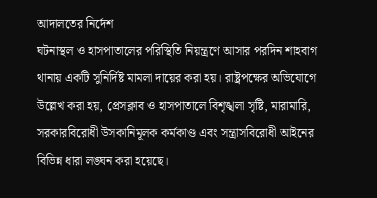আদালতের নির্দেশ
ঘটনাস্থল ও হাসপাতালের পরিস্থিতি নিয়ন্ত্রণে আসার পরদিন শাহবাগ থানায় একটি সুনির্দিষ্ট মামলা দায়ের করা হয়। রাষ্ট্রপক্ষের অভিযোগে উল্লেখ করা হয়, প্রেসক্লাব ও হাসপাতালে বিশৃঙ্খলা সৃষ্টি, মারামারি, সরকারবিরোধী উসকানিমূলক কর্মকাণ্ড এবং সন্ত্রাসবিরোধী আইনের বিভিন্ন ধারা লঙ্ঘন করা হয়েছে।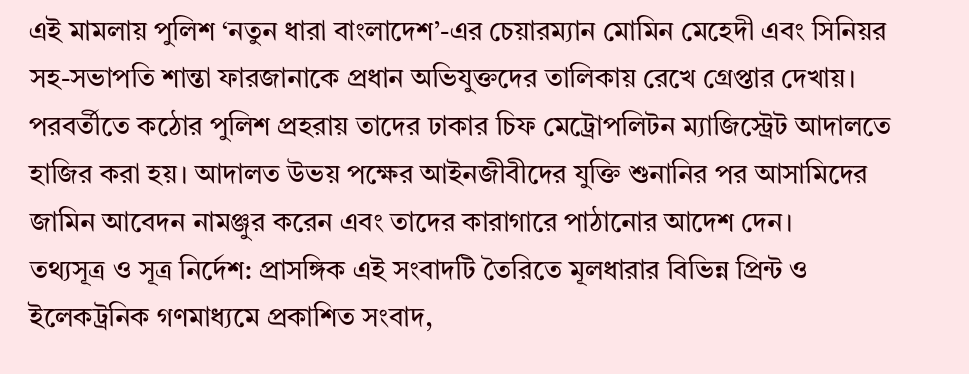এই মামলায় পুলিশ ‘নতুন ধারা বাংলাদেশ’-এর চেয়ারম্যান মোমিন মেহেদী এবং সিনিয়র সহ-সভাপতি শান্তা ফারজানাকে প্রধান অভিযুক্তদের তালিকায় রেখে গ্রেপ্তার দেখায়। পরবর্তীতে কঠোর পুলিশ প্রহরায় তাদের ঢাকার চিফ মেট্রোপলিটন ম্যাজিস্ট্রেট আদালতে হাজির করা হয়। আদালত উভয় পক্ষের আইনজীবীদের যুক্তি শুনানির পর আসামিদের জামিন আবেদন নামঞ্জুর করেন এবং তাদের কারাগারে পাঠানোর আদেশ দেন।
তথ্যসূত্র ও সূত্র নির্দেশ: প্রাসঙ্গিক এই সংবাদটি তৈরিতে মূলধারার বিভিন্ন প্রিন্ট ও ইলেকট্রনিক গণমাধ্যমে প্রকাশিত সংবাদ,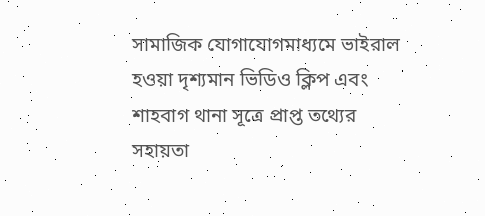সামাজিক যোগাযোগমাধ্যমে ভাইরাল হওয়া দৃশ্যমান ভিডিও ক্লিপ এবং শাহবাগ থানা সূত্রে প্রাপ্ত তথ্যের সহায়তা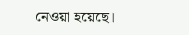নেওয়া হয়েছে।